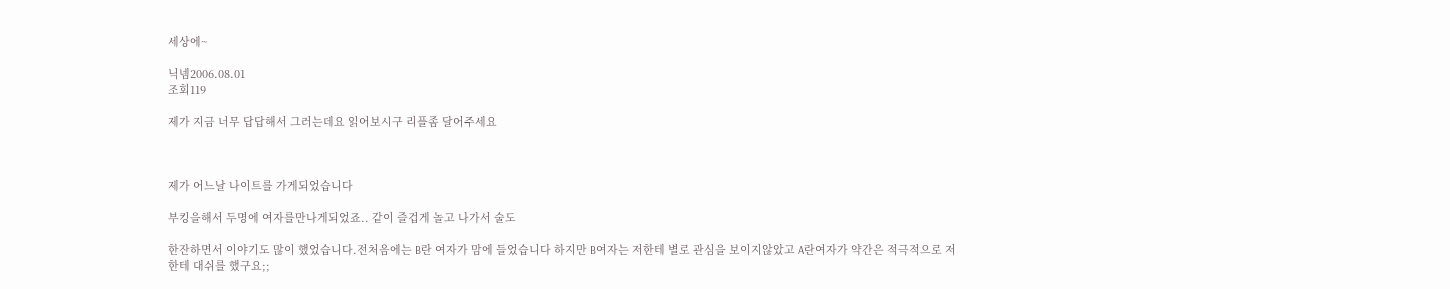세상에~

닉넴2006.08.01
조회119

제가 지금 너무 답답해서 그러는데요 읽어보시구 리플좀 달어주세요



제가 어느날 나이트를 가게되었습니다

부킹을해서 두명에 여자를만나게되었죠.. 같이 즐겁게 놀고 나가서 술도

한잔하면서 이야기도 많이 했었습니다.전처음에는 B란 여자가 맘에 들었습니다 하지만 B여자는 저한테 별로 관심을 보이지않았고 A란여자가 약간은 적극적으로 저한테 대쉬를 했구요;;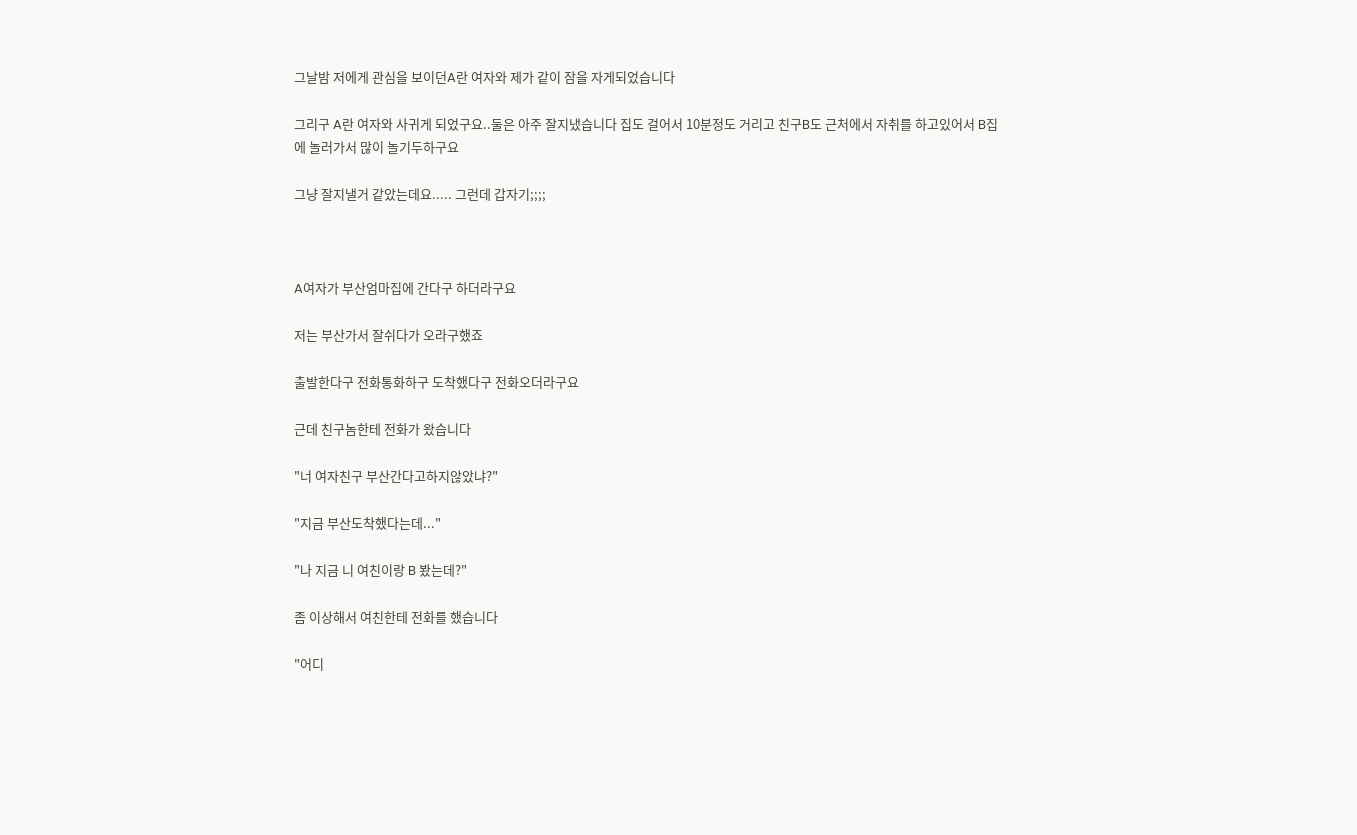그날밤 저에게 관심을 보이던A란 여자와 제가 같이 잠을 자게되었습니다

그리구 A란 여자와 사귀게 되었구요..둘은 아주 잘지냈습니다 집도 걸어서 10분정도 거리고 친구B도 근처에서 자취를 하고있어서 B집에 놀러가서 많이 놀기두하구요

그냥 잘지낼거 같았는데요..... 그런데 갑자기;;;;



A여자가 부산엄마집에 간다구 하더라구요

저는 부산가서 잘쉬다가 오라구했죠

출발한다구 전화통화하구 도착했다구 전화오더라구요

근데 친구놈한테 전화가 왔습니다

"너 여자친구 부산간다고하지않았냐?"

"지금 부산도착했다는데..."

"나 지금 니 여친이랑 B 봤는데?"

좀 이상해서 여친한테 전화를 했습니다

"어디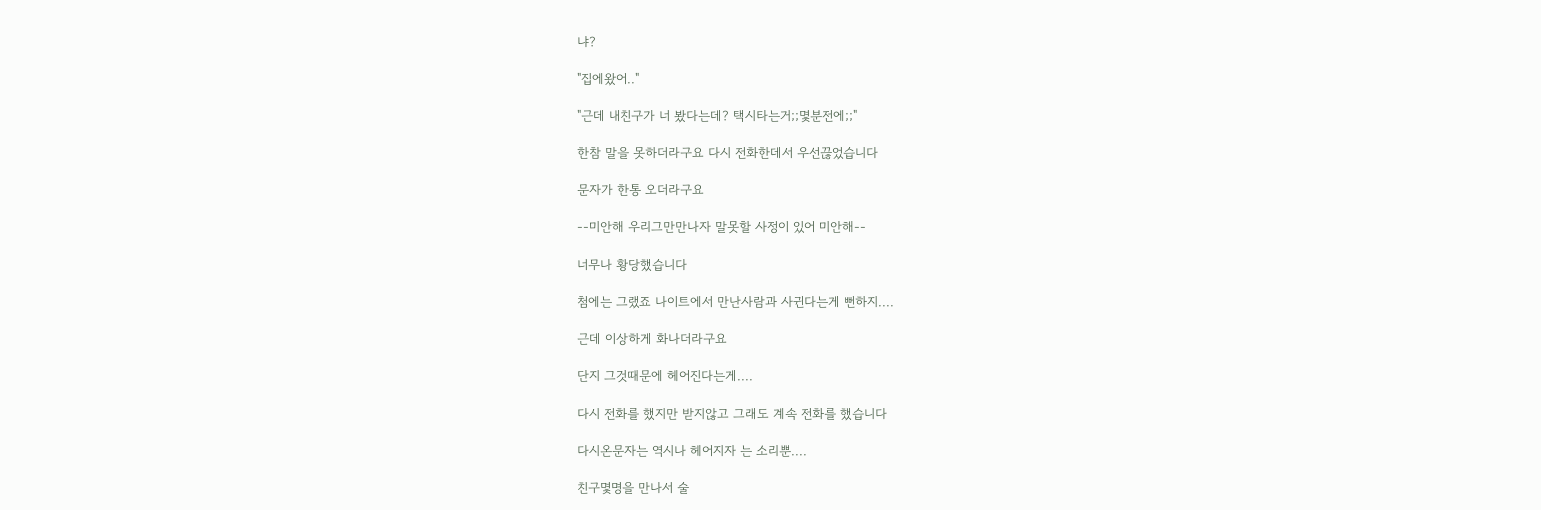냐?

"집에왔어.."

"근데 내친구가 너 봤다는데? 택시타는거;;몇분전에;;"

한참 말을 못하더라구요 다시 전화한데서 우선끊었습니다

문자가 한통 오더라구요

--미안해 우리그만만나자 말못할 사정이 있어 미안해--

너무나 황당했습니다

첨에는 그랬죠 나이트에서 만난사람과 사귄다는게 뻔하지....

근데 이상하게 화나더라구요

단지 그것때문에 헤어진다는게....

다시 전화를 했지만 받지않고 그래도 계속 전화를 했습니다

다시온문자는 역시나 헤어지자 는 소리뿐....

친구몇명을 만나서 술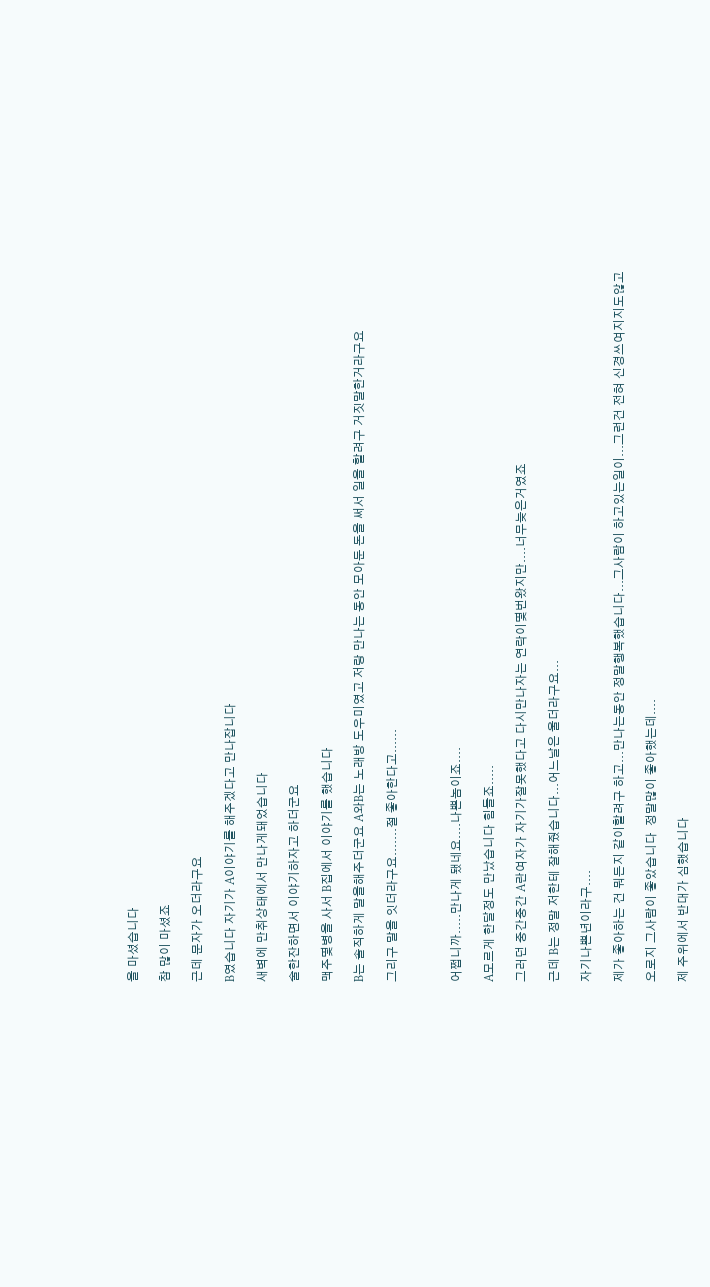을 마셨습니다

참 많이 마셨죠

근데 문자가 오더라구요

B였습니다 자기가 A이야기를 해주겠다고 만나잡니다

새벽에 만취상태에서 만나게돼었습니다

술한잔하면서 이야기하자고 하더군요

맥주몇병을 사서 B집에서 이야기를 했습니다

B는 솔직하게 말을해주더군요 A와B는 노래방 도우미였고 저랑 만나는 동안 모아둔 돈을 써서 일을 할려구 거짓말한거라구요

그리구 말을 잇더라구요.......절 좋아한다고......



어쩝니까.....만나게 됐네요....나쁜놈이죠....

A모르게 한달정도 만났습니다 힘들죠.....

그러던 중간중간 A란여자가 자기가잘못했다고 다시만나자는 연락이몇번왔지만....너무늦은거였죠

근데 B는 정말 저한테 잘해줬습니다...어느날은 울더라구요...

자기나쁜년이라구....

제가 좋아하는 건 뭐든지 같이할려구 하고...만나는동안 정말행복했습니다...그사람이 하고있는일이...그런건 전혀 신경쓰여지지도않고

오로지 그사람이 좋았습니다  정말많이 좋아했는데....

제 주위에서 반대가 심했습니다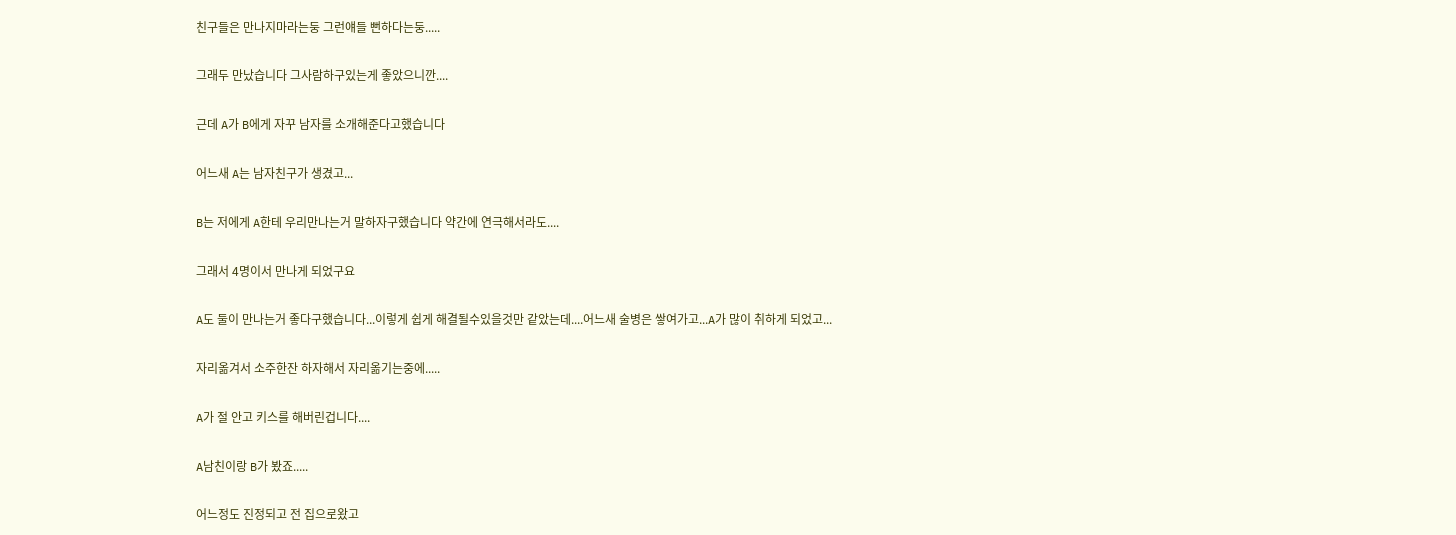친구들은 만나지마라는둥 그런얘들 뻔하다는둥.....

그래두 만났습니다 그사람하구있는게 좋았으니깐....

근데 A가 B에게 자꾸 남자를 소개해준다고했습니다

어느새 A는 남자친구가 생겼고...

B는 저에게 A한테 우리만나는거 말하자구했습니다 약간에 연극해서라도....

그래서 4명이서 만나게 되었구요

A도 둘이 만나는거 좋다구했습니다...이렇게 쉽게 해결될수있을것만 같았는데....어느새 술병은 쌓여가고...A가 많이 취하게 되었고...

자리옮겨서 소주한잔 하자해서 자리옮기는중에.....

A가 절 안고 키스를 해버린겁니다....

A남친이랑 B가 봤죠.....

어느정도 진정되고 전 집으로왔고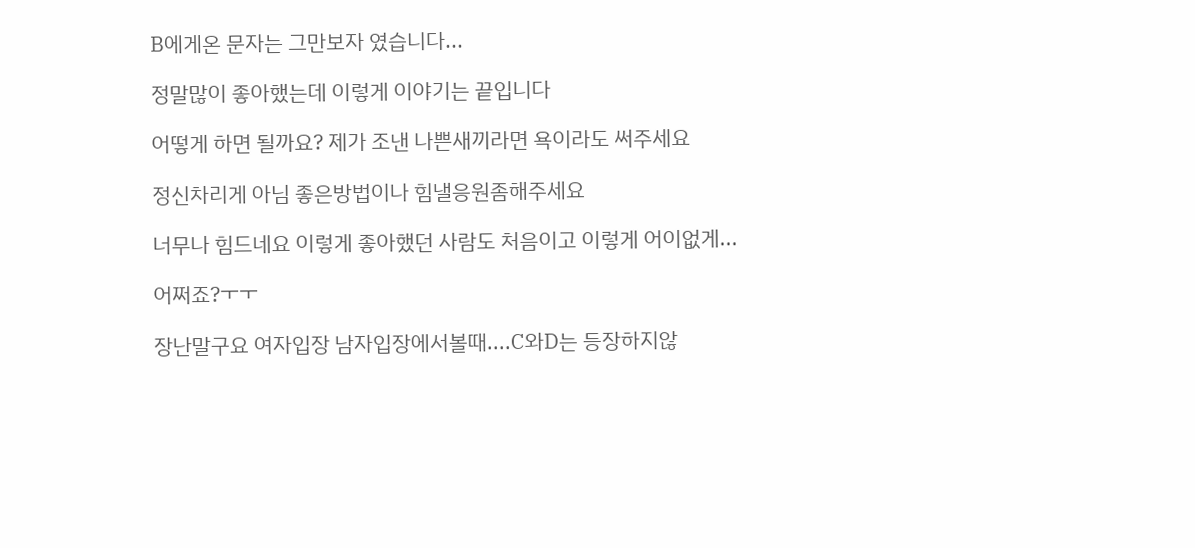B에게온 문자는 그만보자 였습니다...

정말많이 좋아했는데 이렇게 이야기는 끝입니다

어떻게 하면 될까요? 제가 조낸 나쁜새끼라면 욕이라도 써주세요

정신차리게 아님 좋은방법이나 힘낼응원좀해주세요

너무나 힘드네요 이렇게 좋아했던 사람도 처음이고 이렇게 어이없게...

어쩌죠?ㅜㅜ

장난말구요 여자입장 남자입장에서볼때....C와D는 등장하지않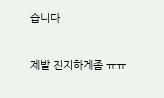습니다

제발 진지하게좀 ㅠㅠ